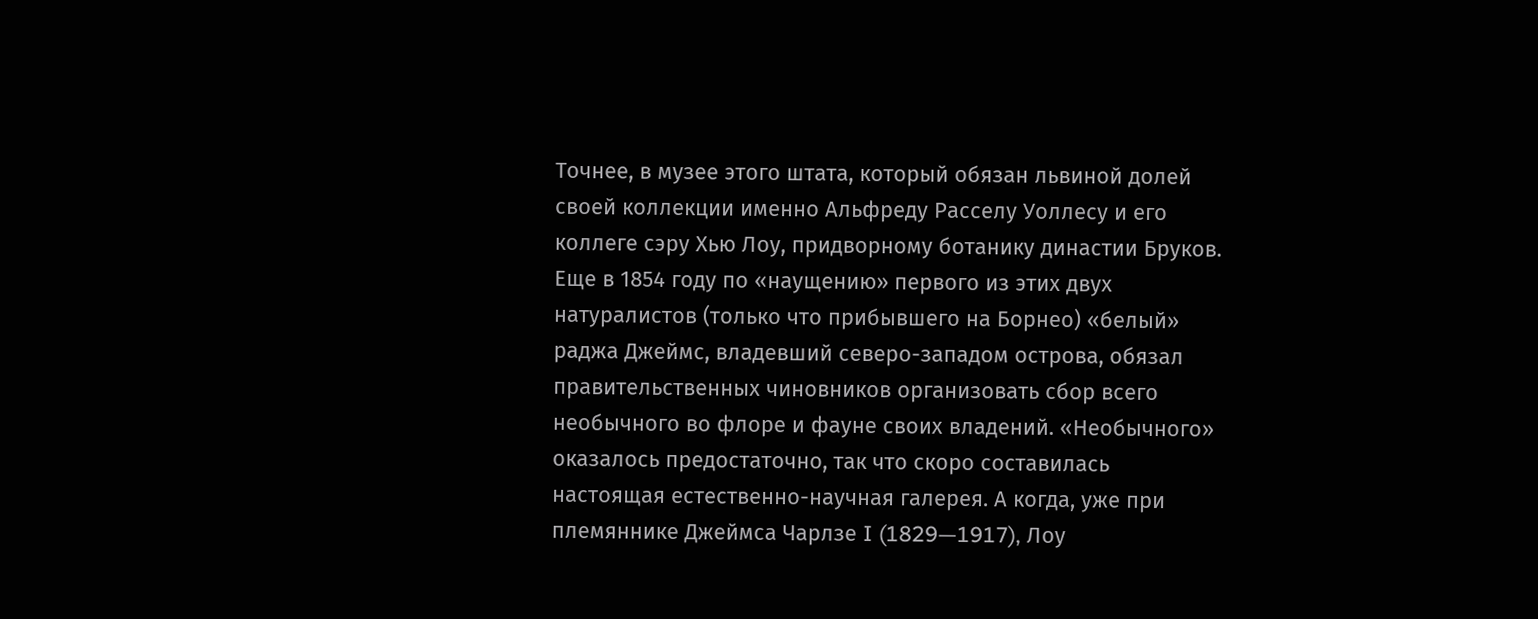Точнее, в музее этого штата, который обязан львиной долей своей коллекции именно Альфреду Расселу Уоллесу и его коллеге сэру Хью Лоу, придворному ботанику династии Бруков. Еще в 1854 году по «наущению» первого из этих двух натуралистов (только что прибывшего на Борнео) «белый» раджа Джеймс, владевший северо-западом острова, обязал правительственных чиновников организовать сбор всего необычного во флоре и фауне своих владений. «Необычного» оказалось предостаточно, так что скоро составилась настоящая естественно-научная галерея. А когда, уже при племяннике Джеймса Чарлзе I (1829—1917), Лоу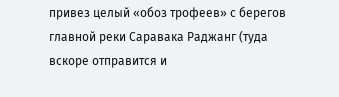привез целый «обоз трофеев» с берегов главной реки Саравака Раджанг (туда вскоре отправится и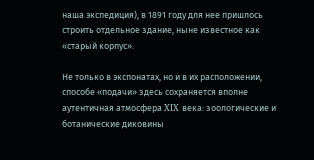наша экспедиция), в 1891 году для нее пришлось строить отдельное здание, ныне известное как «старый корпус».

Не только в экспонатах, но и в их расположении, способе «подачи» здесь сохраняется вполне аутентичная атмосфера XIX века: зоологические и ботанические диковины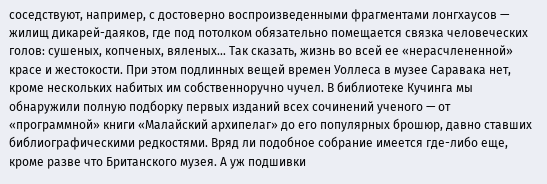соседствуют, например, с достоверно воспроизведенными фрагментами лонгхаусов — жилищ дикарей-даяков, где под потолком обязательно помещается связка человеческих голов: сушеных, копченых, вяленых… Так сказать, жизнь во всей ее «нерасчлененной» красе и жестокости. При этом подлинных вещей времен Уоллеса в музее Саравака нет, кроме нескольких набитых им собственноручно чучел. В библиотеке Кучинга мы обнаружили полную подборку первых изданий всех сочинений ученого — от «программной» книги «Малайский архипелаг» до его популярных брошюр, давно ставших библиографическими редкостями. Вряд ли подобное собрание имеется где-либо еще, кроме разве что Британского музея. А уж подшивки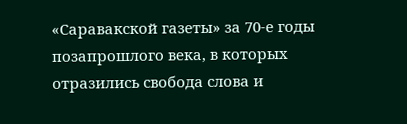«Саравакской газеты» за 70-е годы позапрошлого века, в которых отразились свобода слова и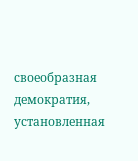своеобразная демократия, установленная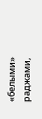«белыми» раджами,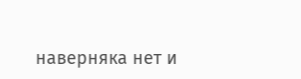наверняка нет и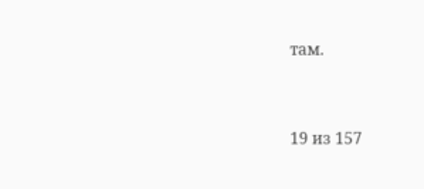там.



19 из 157